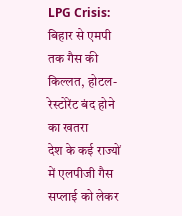LPG Crisis: बिहार से एमपी तक गैस की किल्लत, होटल-रेस्टोरेंट बंद होने का खतरा
देश के कई राज्यों में एलपीजी गैस सप्लाई को लेकर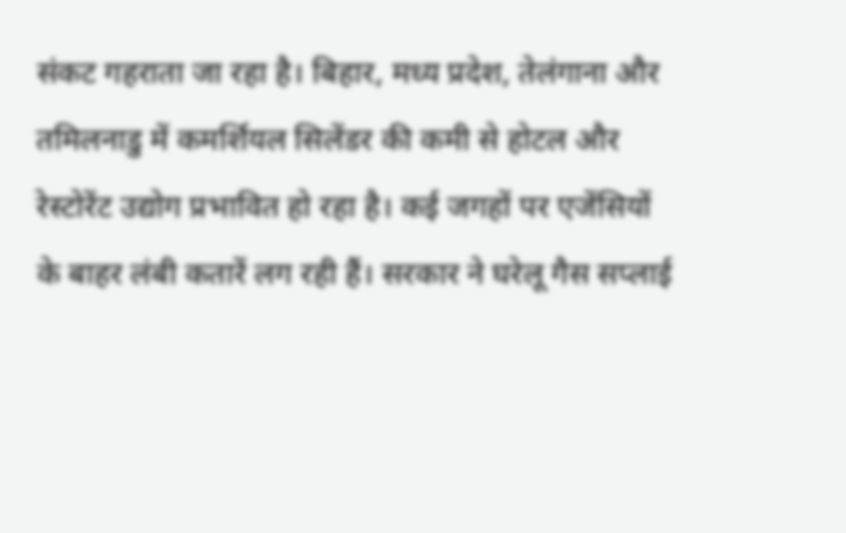संकट गहराता जा रहा है। बिहार, मध्य प्रदेश, तेलंगाना और तमिलनाडु में कमर्शियल सिलेंडर की कमी से होटल और रेस्टोरेंट उद्योग प्रभावित हो रहा है। कई जगहों पर एजेंसियों के बाहर लंबी कतारें लग रही हैं। सरकार ने घरेलू गैस सप्लाई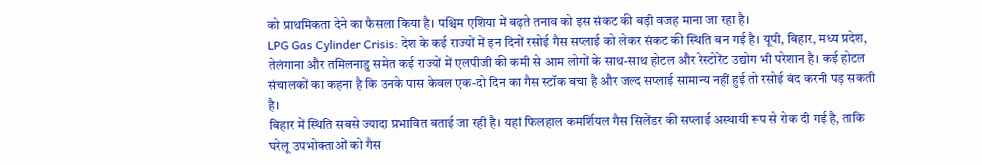को प्राथमिकता देने का फैसला किया है। पश्चिम एशिया में बढ़ते तनाव को इस संकट की बड़ी वजह माना जा रहा है।
LPG Gas Cylinder Crisis: देश के कई राज्यों में इन दिनों रसोई गैस सप्लाई को लेकर संकट की स्थिति बन गई है। यूपी, बिहार, मध्य प्रदेश, तेलंगाना और तमिलनाडु समेत कई राज्यों में एलपीजी की कमी से आम लोगों के साथ-साथ होटल और रेस्टोरेंट उद्योग भी परेशान है। कई होटल संचालकों का कहना है कि उनके पास केवल एक-दो दिन का गैस स्टॉक बचा है और जल्द सप्लाई सामान्य नहीं हुई तो रसोई बंद करनी पड़ सकती है।
बिहार में स्थिति सबसे ज्यादा प्रभावित बताई जा रही है। यहां फिलहाल कमर्शियल गैस सिलेंडर की सप्लाई अस्थायी रूप से रोक दी गई है, ताकि घरेलू उपभोक्ताओं को गैस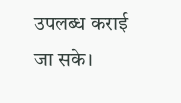उपलब्ध कराई जा सके।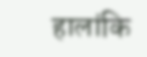हालांकि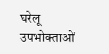घरेलू उपभोक्ताओं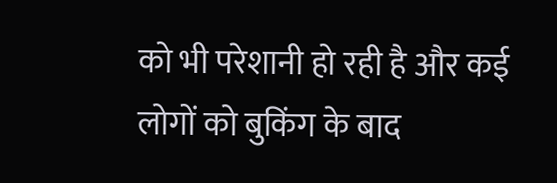को भी परेशानी हो रही है और कई लोगों को बुकिंग के बाद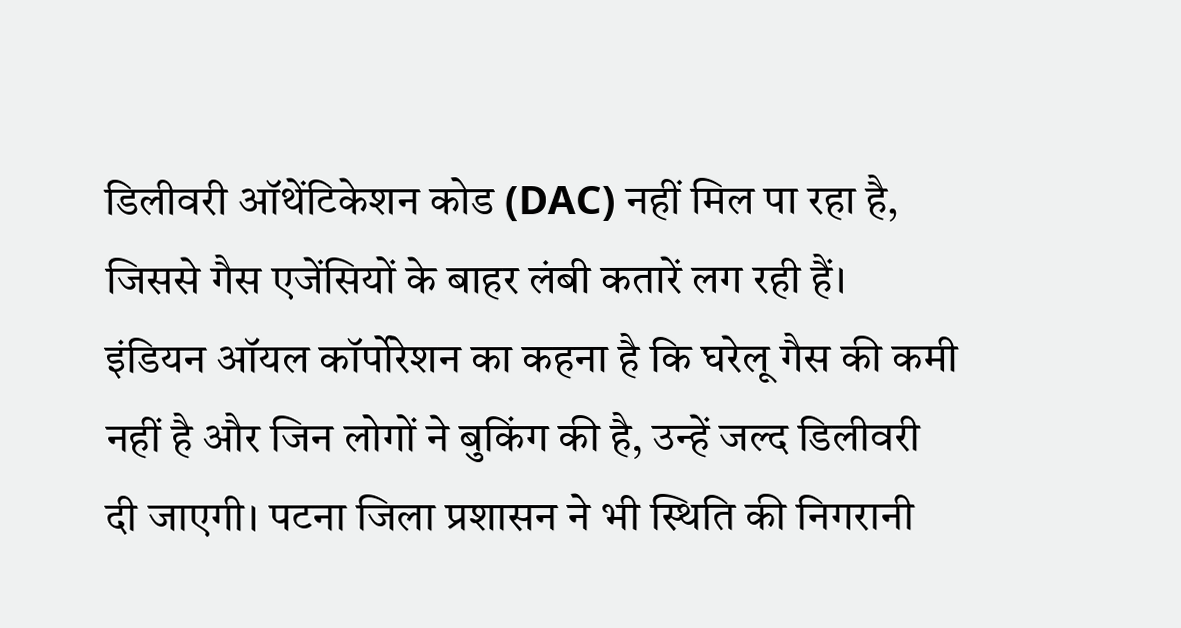डिलीवरी ऑथेंटिकेशन कोड (DAC) नहीं मिल पा रहा है, जिससे गैस एजेंसियों के बाहर लंबी कतारें लग रही हैं।
इंडियन ऑयल कॉर्पोरेशन का कहना है कि घरेलू गैस की कमी नहीं है और जिन लोगों ने बुकिंग की है, उन्हें जल्द डिलीवरी दी जाएगी। पटना जिला प्रशासन ने भी स्थिति की निगरानी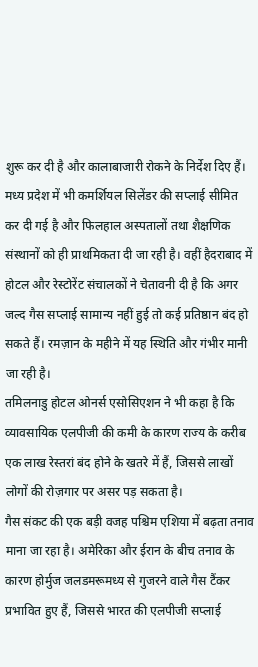शुरू कर दी है और कालाबाजारी रोकने के निर्देश दिए हैं।
मध्य प्रदेश में भी कमर्शियल सिलेंडर की सप्लाई सीमित कर दी गई है और फिलहाल अस्पतालों तथा शैक्षणिक संस्थानों को ही प्राथमिकता दी जा रही है। वहीं हैदराबाद में होटल और रेस्टोरेंट संचालकों ने चेतावनी दी है कि अगर जल्द गैस सप्लाई सामान्य नहीं हुई तो कई प्रतिष्ठान बंद हो सकते हैं। रमज़ान के महीने में यह स्थिति और गंभीर मानी जा रही है।
तमिलनाडु होटल ओनर्स एसोसिएशन ने भी कहा है कि व्यावसायिक एलपीजी की कमी के कारण राज्य के करीब एक लाख रेस्तरां बंद होने के खतरे में हैं, जिससे लाखों लोगों की रोज़गार पर असर पड़ सकता है।
गैस संकट की एक बड़ी वजह पश्चिम एशिया में बढ़ता तनाव माना जा रहा है। अमेरिका और ईरान के बीच तनाव के कारण होर्मुज जलडमरूमध्य से गुजरने वाले गैस टैंकर प्रभावित हुए हैं, जिससे भारत की एलपीजी सप्लाई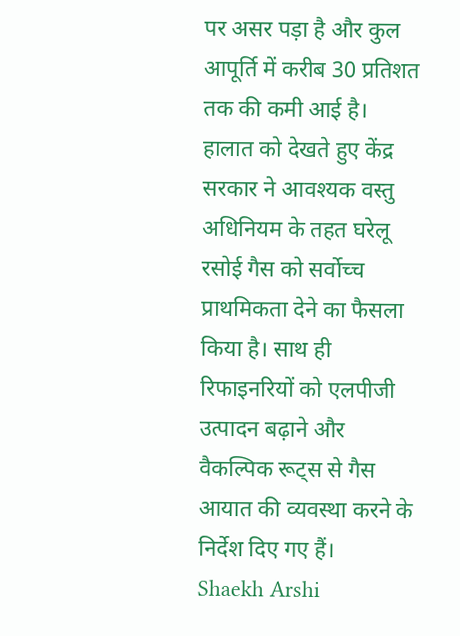पर असर पड़ा है और कुल आपूर्ति में करीब 30 प्रतिशत तक की कमी आई है।
हालात को देखते हुए केंद्र सरकार ने आवश्यक वस्तु अधिनियम के तहत घरेलू रसोई गैस को सर्वोच्च प्राथमिकता देने का फैसला किया है। साथ ही रिफाइनरियों को एलपीजी उत्पादन बढ़ाने और वैकल्पिक रूट्स से गैस आयात की व्यवस्था करने के निर्देश दिए गए हैं।
Shaekh Arshi